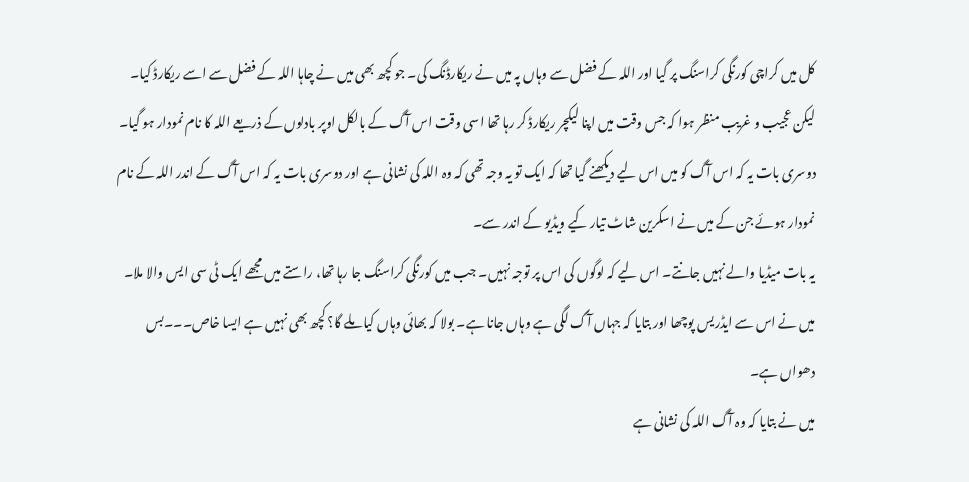کل میں کراچی کورنگی کراسنگ پر گیا اور اللہ کے فضل سے وہاں پہ میں نے ریکارڈنگ کی۔ جو کچھ بھی میں نے چاہا اللہ کے فضل سے اسے ریکارڈ کیا۔ لیکن عجیب و غریب منظر ہوا کہ جس وقت میں اپنا لیکچر ریکارڈ کر رہا تھا اسی وقت اس آگ کے بالکل اوپر بادلوں کے ذریعے اللہ کا نام نمودار ہو گیا۔
دوسری بات یہ کہ اس آگ کو میں اس لیے دیکھنے گیا تھا کہ ایک تو یہ وجہ تھی کہ وہ اللہ کی نشانی ہے اور دوسری بات یہ کہ اس آگ کے اندر اللہ کے نام نمودار ہوئے جن کے میں نے اسکرین شاٹ تیار کیے ویڈیو کے اندر سے۔
یہ بات میڈیا والے نہیں جانتے۔ اس لیے کہ لوگوں کی اس پر توجہ نہیں۔ جب میں کورنگی کراسنگ جا رہا تھا، راستے میں مجھے ایک ٹی سی ایس والا ملا۔ میں نے اس سے ایڈریس پوچھا اور بتایا کہ جہاں آگ لگی ہے وہاں جانا ہے۔ بولا کہ بھائی وہاں کیا ملے گا؟ کچھ بھی نہیں ہے ایسا خاص۔۔۔بس دھواں ہے۔
میں نے بتایا کہ وہ آگ اللہ کی نشانی ہے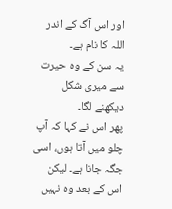اور اس آگ کے اندر اللہ کا نام ہے۔
یہ سن کے وہ حیرت سے میری شکل دیکھنے لگا۔
پھر اس نے کہا کہ آپ چلو میں آتا ہوں، اسی جگہ جانا ہے۔ لیکن اس کے بعد وہ نہیں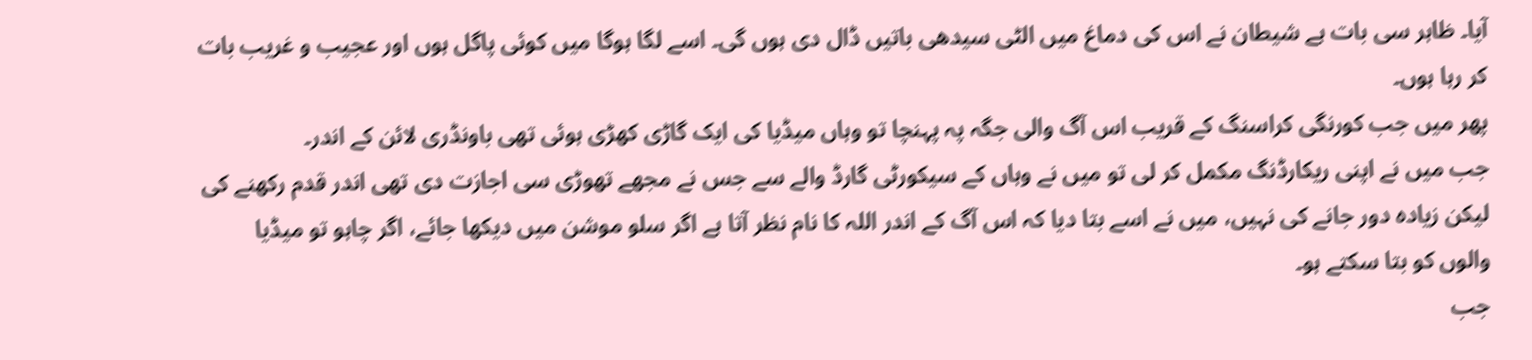آیا۔ ظاہر سی بات ہے شیطان نے اس کی دماغ میں الٹی سیدھی باتیں ڈال دی ہوں گی۔ اسے لگا ہوگا میں کوئی پاگل ہوں اور عجیب و غریب بات کر رہا ہوں۔
پھر میں جب کورنگی کراسنگ کے قریب اس آگ والی جگہ پہ پہنچا تو وہاں میڈیا کی ایک گاڑی کھڑی ہوئی تھی باونڈری لائن کے اندر۔
جب میں نے اپنی ریکارڈنگ مکمل کر لی تو میں نے وہاں کے سیکورٹی گارڈ والے سے جس نے مجھے تھوڑی سی اجازت دی تھی اندر قدم رکھنے کی لیکن زیادہ دور جانے کی نہیں، میں نے اسے بتا دیا کہ اس آگ کے اندر اللہ کا نام نظر آتا ہے اگر سلو موشن میں دیکھا جائے، اگر چاہو تو میڈیا والوں کو بتا سکتے ہو۔
جب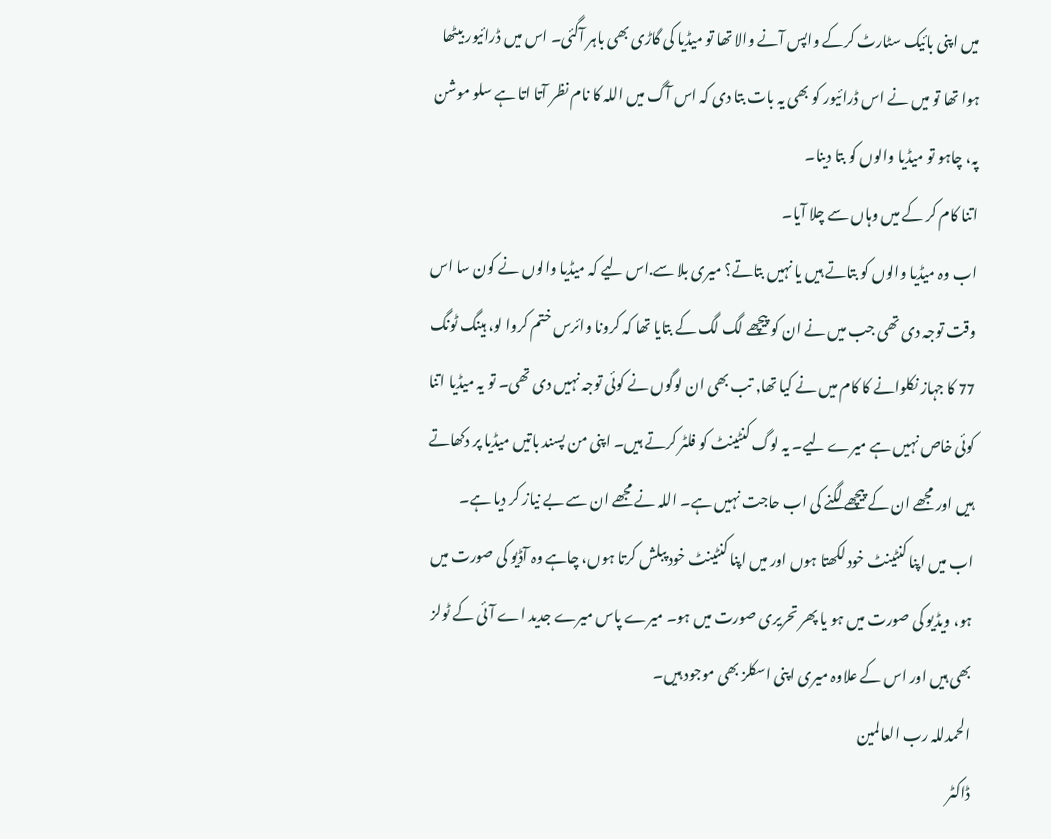میں اپنی بائیک سٹارٹ کرکے واپس آنے والا تھا تو میڈیا کی گاڑی بھی باہر آگئی۔ اس میں ڈرائیور بیٹھا ہوا تھا تو میں نے اس ڈرائیور کو بھی یہ بات بتا دی کہ اس آگ میں اللہ کا نام نظر آتا اتا ہے سلو موشن پہ، چاہو تو میڈیا والوں کو بتا دینا۔
اتنا کام کر کے میں وہاں سے چلا آیا۔
اب وہ میڈیا والوں کو بتاتے ہیں یا نہیں بتاتے؟ میری بلا سے.اس لیے کہ میڈیا والوں نے کون سا اس وقت توجہ دی تھی جب میں نے ان کو پیچھے لگ لگ کے بتایا تھا کہ کرونا وائرس ختم کروا لو، ہینگ ٹونگ 77 کا جہاز نکلوانے کا کام میں نے کیا تھا, تب بھی ان لوگوں نے کوئی توجہ نہیں دی تھی۔ تو یہ میڈیا اتنا کوئی خاص نہیں ہے میرے لیے۔ یہ لوگ کنٹینٹ کو فلٹر کرتے ہیں۔ اپنی من پسند باتیں میڈیا پر دکھاتے ہیں اور مجھے ان کے پیچھے لگنے کی اب حاجت نہیں ہے۔ اللہ نے مجھے ان سے بے نیاز کر دیا ہے۔
اب میں اپنا کنٹینٹ خود لکھتا ہوں اور میں اپنا کنٹینٹ خود پبلش کرتا ہوں، چاہے وہ آڈیو کی صورت میں ہو، ویڈیو کی صورت میں ہو یا پھر تحریری صورت میں ہو۔ میرے پاس میرے جدید اے آئی کے ٹولز بھی ہیں اور اس کے علاوہ میری اپنی اسکلز بھی موجود ہیں۔
الحمدللہ رب العالمین
ڈاکٹر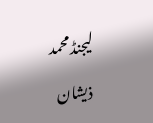لیجنڈ محمد ذیشان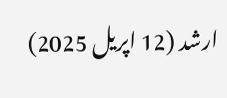ارشد (12 اپریل 2025)